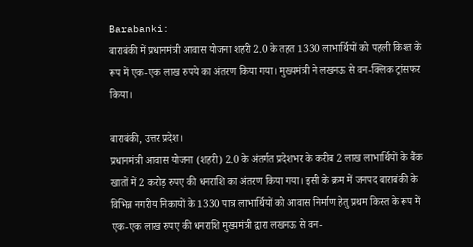Barabanki:
बाराबंकी में प्रधानमंत्री आवास योजना शहरी 2.0 के तहत 1330 लाभार्थियों को पहली किश्त के रूप में एक-एक लाख रुपये का अंतरण किया गया। मुख्यमंत्री ने लखनऊ से वन-क्लिक ट्रांसफर किया।

बाराबंकी, उत्तर प्रदेश।
प्रधानमंत्री आवास योजना (शहरी) 2.0 के अंतर्गत प्रदेशभर के करीब 2 लाख लाभार्थियों के बैंक खातों में 2 करोड़ रुपए की धनराशि का अंतरण किया गया। इसी के क्रम में जनपद बाराबंकी के विभिन्न नगरीय निकायों के 1330 पात्र लाभार्थियों को आवास निर्माण हेतु प्रथम किस्त के रूप में एक-एक लाख रुपए की धनराशि मुख्यमंत्री द्वारा लखनऊ से वन-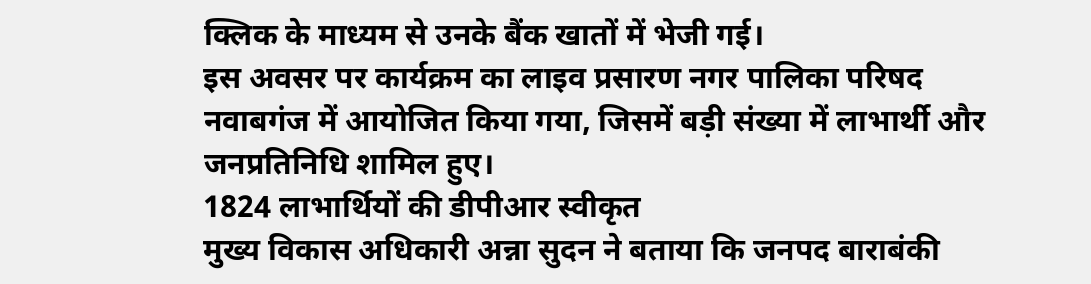क्लिक के माध्यम से उनके बैंक खातों में भेजी गई।
इस अवसर पर कार्यक्रम का लाइव प्रसारण नगर पालिका परिषद नवाबगंज में आयोजित किया गया, जिसमें बड़ी संख्या में लाभार्थी और जनप्रतिनिधि शामिल हुए।
1824 लाभार्थियों की डीपीआर स्वीकृत
मुख्य विकास अधिकारी अन्ना सुदन ने बताया कि जनपद बाराबंकी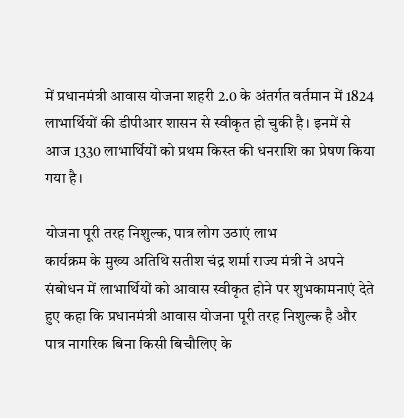में प्रधानमंत्री आवास योजना शहरी 2.0 के अंतर्गत वर्तमान में 1824 लाभार्थियों की डीपीआर शासन से स्वीकृत हो चुकी है। इनमें से आज 1330 लाभार्थियों को प्रथम किस्त की धनराशि का प्रेषण किया गया है।

योजना पूरी तरह निशुल्क, पात्र लोग उठाएं लाभ
कार्यक्रम के मुख्य अतिथि सतीश चंद्र शर्मा राज्य मंत्री ने अपने संबोधन में लाभार्थियों को आवास स्वीकृत होने पर शुभकामनाएं देते हुए कहा कि प्रधानमंत्री आवास योजना पूरी तरह निशुल्क है और पात्र नागरिक बिना किसी बिचौलिए के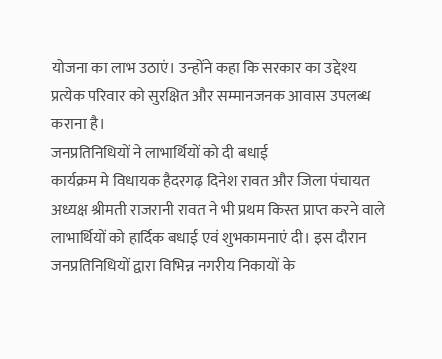योजना का लाभ उठाएं। उन्होंने कहा कि सरकार का उद्देश्य प्रत्येक परिवार को सुरक्षित और सम्मानजनक आवास उपलब्ध कराना है।
जनप्रतिनिधियों ने लाभार्थियों को दी बधाई
कार्यक्रम मे विधायक हैदरगढ़ दिनेश रावत और जिला पंचायत अध्यक्ष श्रीमती राजरानी रावत ने भी प्रथम किस्त प्राप्त करने वाले लाभार्थियों को हार्दिक बधाई एवं शुभकामनाएं दी। इस दौरान जनप्रतिनिधियों द्वारा विभिन्न नगरीय निकायों के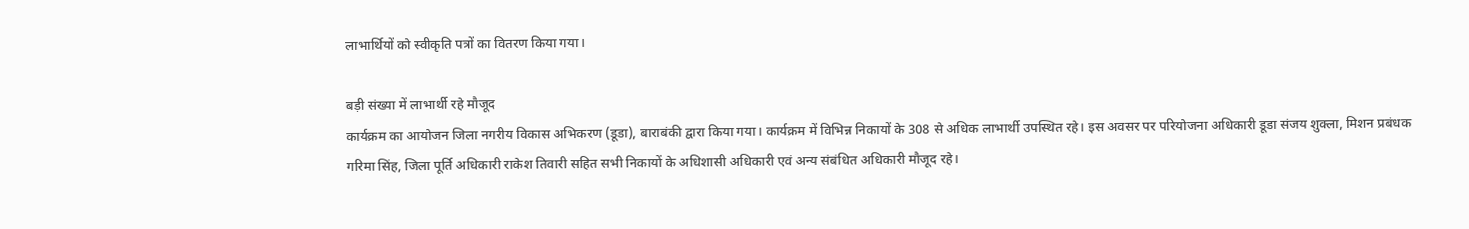लाभार्थियों को स्वीकृति पत्रों का वितरण किया गया।

बड़ी संख्या में लाभार्थी रहे मौजूद
कार्यक्रम का आयोजन जिला नगरीय विकास अभिकरण (डूडा), बाराबंकी द्वारा किया गया। कार्यक्रम में विभिन्न निकायों के 308 से अधिक लाभार्थी उपस्थित रहे। इस अवसर पर परियोजना अधिकारी डूडा संजय शुक्ला, मिशन प्रबंधक गरिमा सिंह, जिला पूर्ति अधिकारी राकेश तिवारी सहित सभी निकायों के अधिशासी अधिकारी एवं अन्य संबंधित अधिकारी मौजूद रहे।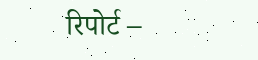रिपोर्ट –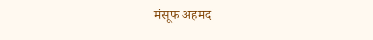मंसूफ अहमद